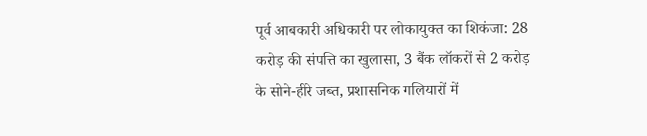पूर्व आबकारी अधिकारी पर लोकायुक्त का शिकंजा: 28 करोड़ की संपत्ति का खुलासा, 3 बैंक लॉकरों से 2 करोड़ के सोने-हीरे जब्त, प्रशासनिक गलियारों में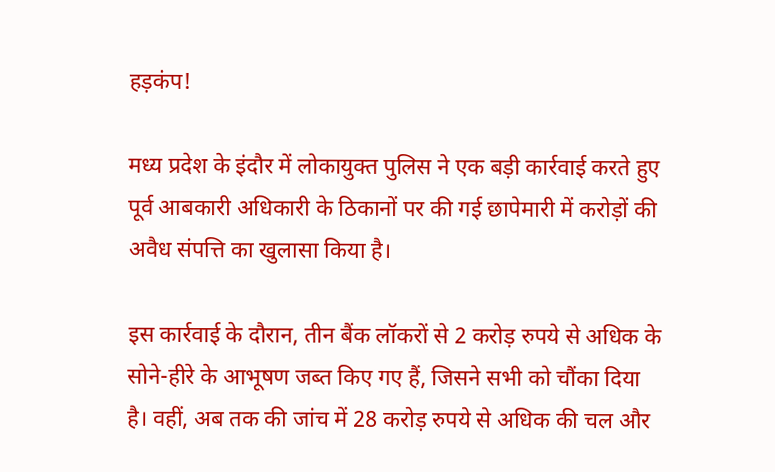हड़कंप!

मध्य प्रदेश के इंदौर में लोकायुक्त पुलिस ने एक बड़ी कार्रवाई करते हुए पूर्व आबकारी अधिकारी के ठिकानों पर की गई छापेमारी में करोड़ों की अवैध संपत्ति का खुलासा किया है।

इस कार्रवाई के दौरान, तीन बैंक लॉकरों से 2 करोड़ रुपये से अधिक के सोने-हीरे के आभूषण जब्त किए गए हैं, जिसने सभी को चौंका दिया है। वहीं, अब तक की जांच में 28 करोड़ रुपये से अधिक की चल और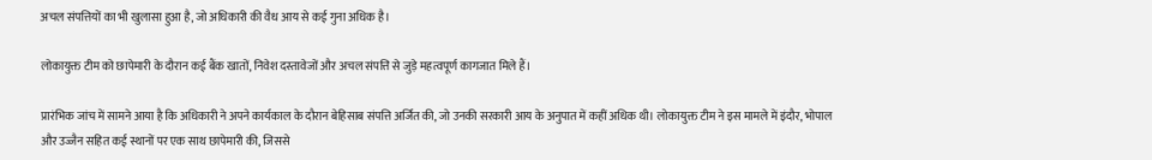अचल संपत्तियों का भी खुलासा हुआ है, जो अधिकारी की वैध आय से कई गुना अधिक है।

लोकायुक्त टीम को छापेमारी के दौरान कई बैंक खातों, निवेश दस्तावेजों और अचल संपत्ति से जुड़े महत्वपूर्ण कागजात मिले हैं।

प्रारंभिक जांच में सामने आया है कि अधिकारी ने अपने कार्यकाल के दौरान बेहिसाब संपत्ति अर्जित की, जो उनकी सरकारी आय के अनुपात में कहीं अधिक थी। लोकायुक्त टीम ने इस मामले में इंदौर, भोपाल और उज्जैन सहित कई स्थानों पर एक साथ छापेमारी की, जिससे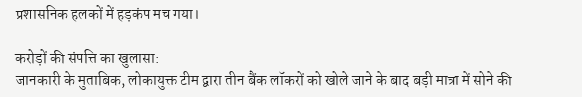प्रशासनिक हलकों में हड़कंप मच गया।

करोड़ों की संपत्ति का खुलासा:
जानकारी के मुताबिक, लोकायुक्त टीम द्वारा तीन बैंक लॉकरों को खोले जाने के बाद बड़ी मात्रा में सोने की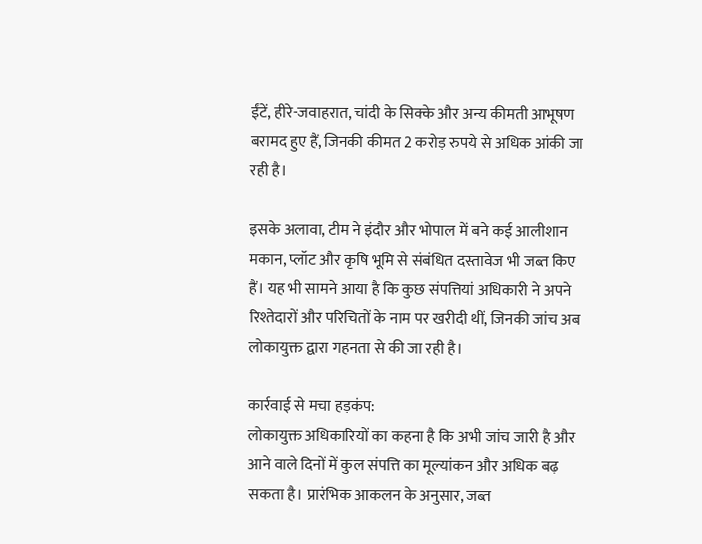ईंटें, हीरे-जवाहरात, चांदी के सिक्के और अन्य कीमती आभूषण बरामद हुए हैं, जिनकी कीमत 2 करोड़ रुपये से अधिक आंकी जा रही है।

इसके अलावा, टीम ने इंदौर और भोपाल में बने कई आलीशान मकान, प्लॉट और कृषि भूमि से संबंधित दस्तावेज भी जब्त किए हैं। यह भी सामने आया है कि कुछ संपत्तियां अधिकारी ने अपने रिश्तेदारों और परिचितों के नाम पर खरीदी थीं, जिनकी जांच अब लोकायुक्त द्वारा गहनता से की जा रही है।

कार्रवाई से मचा हड़कंप:
लोकायुक्त अधिकारियों का कहना है कि अभी जांच जारी है और आने वाले दिनों में कुल संपत्ति का मूल्यांकन और अधिक बढ़ सकता है। प्रारंभिक आकलन के अनुसार, जब्त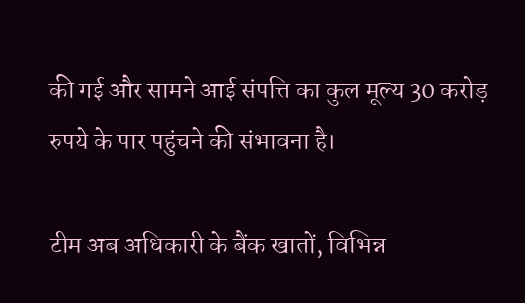की गई और सामने आई संपत्ति का कुल मूल्य 30 करोड़ रुपये के पार पहुंचने की संभावना है।

टीम अब अधिकारी के बैंक खातों, विभिन्न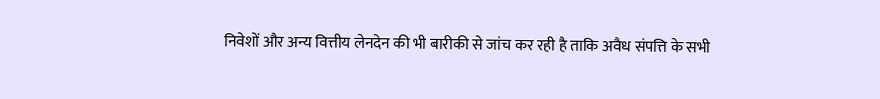निवेशों और अन्य वित्तीय लेनदेन की भी बारीकी से जांच कर रही है ताकि अवैध संपत्ति के सभी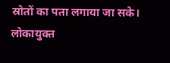स्रोतों का पता लगाया जा सके। लोकायुक्त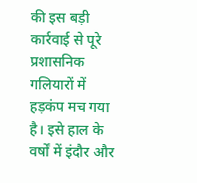की इस बड़ी कार्रवाई से पूरे प्रशासनिक गलियारों में हड़कंप मच गया है। इसे हाल के वर्षों में इंदौर और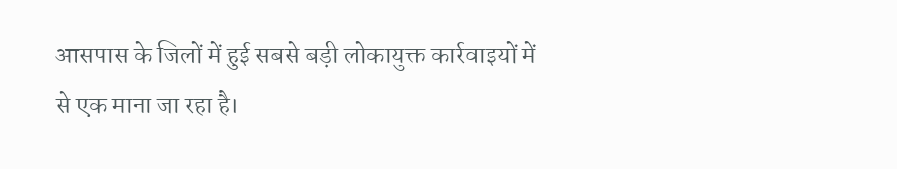आसपास के जिलों में हुई सबसे बड़ी लोकायुक्त कार्रवाइयों में से एक माना जा रहा है।